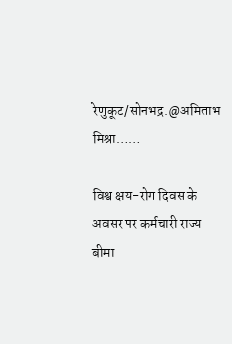रेणुकूट/सोनभद्र.@अमिताभ मिश्रा……

विश्व क्षय-रोग दिवस के अवसर पर कर्मचारी राज्य बीमा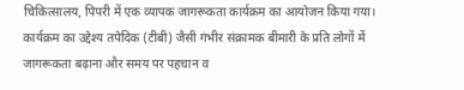चिकित्सालय, पिपरी में एक व्यापक जागरूकता कार्यक्रम का आयोजन किया गया। कार्यक्रम का उद्देश्य तपेदिक (टीबी) जैसी गंभीर संक्रामक बीमारी के प्रति लोगों में जागरूकता बढ़ाना और समय पर पहचान व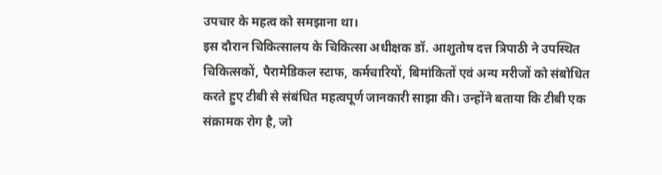उपचार के महत्व को समझाना था।
इस दौरान चिकित्सालय के चिकित्सा अधीक्षक डॉ. आशुतोष दत्त त्रिपाठी ने उपस्थित चिकित्सकों, पैरामेडिकल स्टाफ, कर्मचारियों, बिमांकितों एवं अन्य मरीजों को संबोधित करते हुए टीबी से संबंधित महत्वपूर्ण जानकारी साझा की। उन्होंने बताया कि टीबी एक संक्रामक रोग है, जो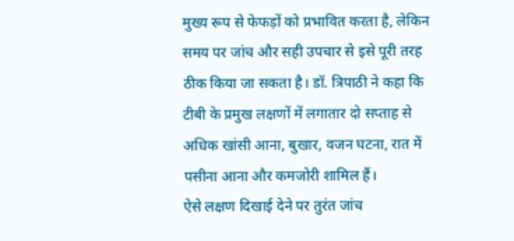मुख्य रूप से फेफड़ों को प्रभावित करता है, लेकिन समय पर जांच और सही उपचार से इसे पूरी तरह ठीक किया जा सकता है। डॉ. त्रिपाठी ने कहा कि टीबी के प्रमुख लक्षणों में लगातार दो सप्ताह से अधिक खांसी आना, बुखार, वजन घटना, रात में पसीना आना और कमजोरी शामिल हैं।
ऐसे लक्षण दिखाई देने पर तुरंत जांच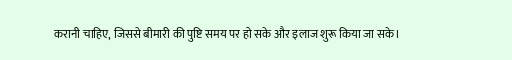करानी चाहिए, जिससे बीमारी की पुष्टि समय पर हो सके और इलाज शुरू किया जा सके।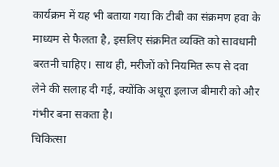कार्यक्रम में यह भी बताया गया कि टीबी का संक्रमण हवा के माध्यम से फैलता है, इसलिए संक्रमित व्यक्ति को सावधानी बरतनी चाहिए। साथ ही, मरीजों को नियमित रूप से दवा लेने की सलाह दी गई, क्योंकि अधूरा इलाज बीमारी को और गंभीर बना सकता है।
चिकित्सा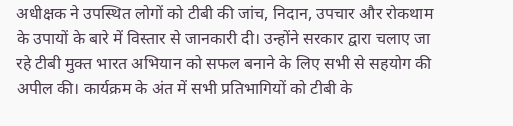अधीक्षक ने उपस्थित लोगों को टीबी की जांच, निदान, उपचार और रोकथाम के उपायों के बारे में विस्तार से जानकारी दी। उन्होंने सरकार द्वारा चलाए जा रहे टीबी मुक्त भारत अभियान को सफल बनाने के लिए सभी से सहयोग की अपील की। कार्यक्रम के अंत में सभी प्रतिभागियों को टीबी के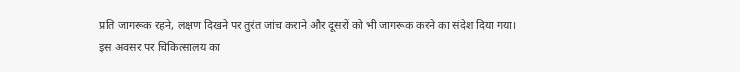प्रति जागरूक रहने, लक्षण दिखने पर तुरंत जांच कराने और दूसरों को भी जागरूक करने का संदेश दिया गया।
इस अवसर पर चिकित्सालय का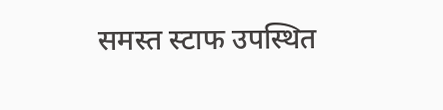समस्त स्टाफ उपस्थित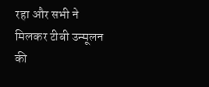रहा और सभी ने मिलकर टीबी उन्मूलन की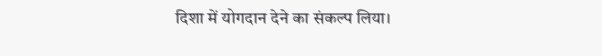दिशा में योगदान देने का संकल्प लिया।